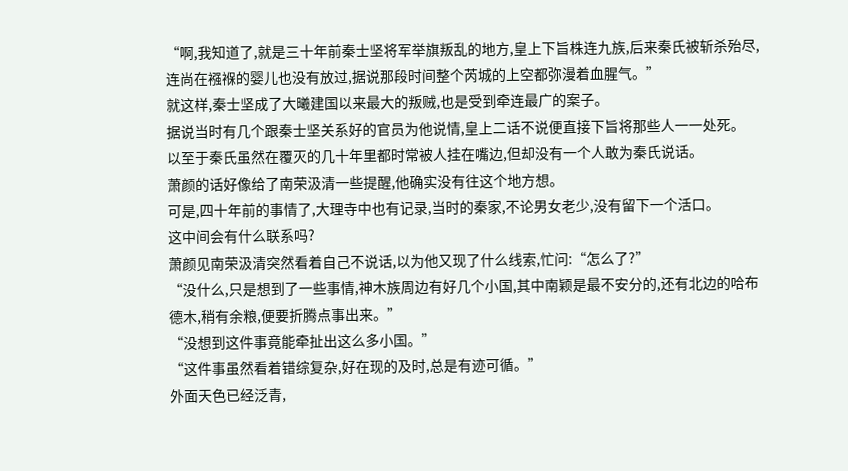“啊,我知道了,就是三十年前秦士坚将军举旗叛乱的地方,皇上下旨株连九族,后来秦氏被斩杀殆尽,连尚在襁褓的婴儿也没有放过,据说那段时间整个芮城的上空都弥漫着血腥气。”
就这样,秦士坚成了大曦建国以来最大的叛贼,也是受到牵连最广的案子。
据说当时有几个跟秦士坚关系好的官员为他说情,皇上二话不说便直接下旨将那些人一一处死。
以至于秦氏虽然在覆灭的几十年里都时常被人挂在嘴边,但却没有一个人敢为秦氏说话。
萧颜的话好像给了南荣汲清一些提醒,他确实没有往这个地方想。
可是,四十年前的事情了,大理寺中也有记录,当时的秦家,不论男女老少,没有留下一个活口。
这中间会有什么联系吗?
萧颜见南荣汲清突然看着自己不说话,以为他又现了什么线索,忙问:“怎么了?”
“没什么,只是想到了一些事情,神木族周边有好几个小国,其中南颖是最不安分的,还有北边的哈布德木,稍有余粮,便要折腾点事出来。”
“没想到这件事竟能牵扯出这么多小国。”
“这件事虽然看着错综复杂,好在现的及时,总是有迹可循。”
外面天色已经泛青,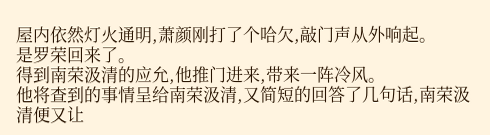屋内依然灯火通明,萧颜刚打了个哈欠,敲门声从外响起。
是罗荣回来了。
得到南荣汲清的应允,他推门进来,带来一阵冷风。
他将查到的事情呈给南荣汲清,又简短的回答了几句话,南荣汲清便又让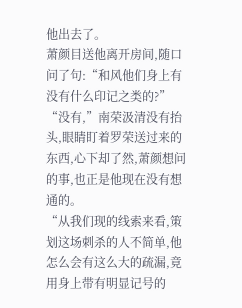他出去了。
萧颜目送他离开房间,随口问了句:“和风他们身上有没有什么印记之类的?”
“没有,”南荣汲清没有抬头,眼睛盯着罗荣送过来的东西,心下却了然,萧颜想问的事,也正是他现在没有想通的。
“从我们现的线索来看,策划这场刺杀的人不简单,他怎么会有这么大的疏漏,竟用身上带有明显记号的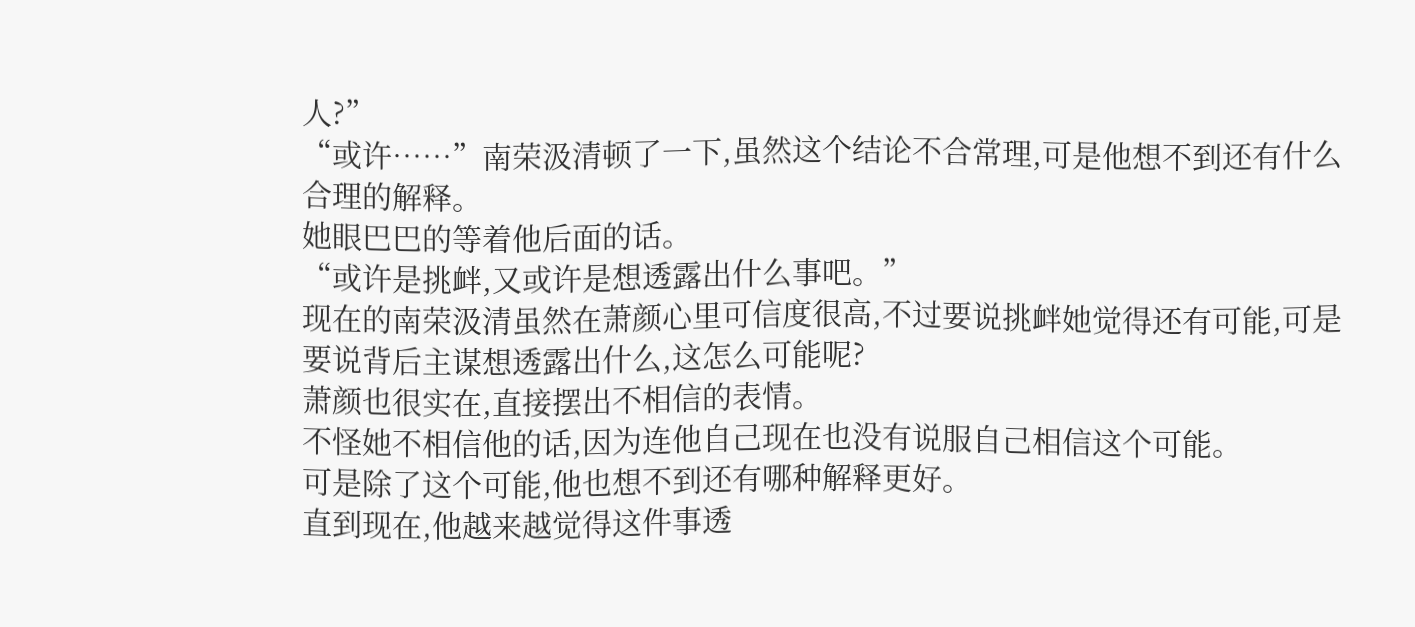人?”
“或许……”南荣汲清顿了一下,虽然这个结论不合常理,可是他想不到还有什么合理的解释。
她眼巴巴的等着他后面的话。
“或许是挑衅,又或许是想透露出什么事吧。”
现在的南荣汲清虽然在萧颜心里可信度很高,不过要说挑衅她觉得还有可能,可是要说背后主谋想透露出什么,这怎么可能呢?
萧颜也很实在,直接摆出不相信的表情。
不怪她不相信他的话,因为连他自己现在也没有说服自己相信这个可能。
可是除了这个可能,他也想不到还有哪种解释更好。
直到现在,他越来越觉得这件事透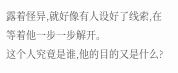露着怪异,就好像有人设好了线索,在等着他一步一步解开。
这个人究竟是谁,他的目的又是什么?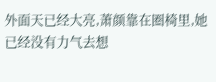外面天已经大亮,萧颜靠在圈椅里,她已经没有力气去想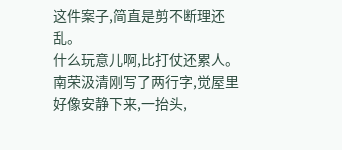这件案子,简直是剪不断理还乱。
什么玩意儿啊,比打仗还累人。
南荣汲清刚写了两行字,觉屋里好像安静下来,一抬头,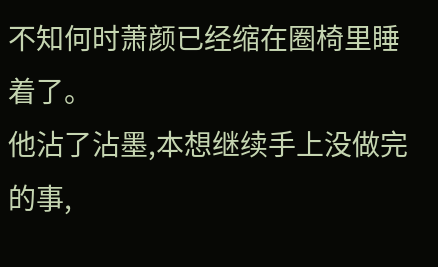不知何时萧颜已经缩在圈椅里睡着了。
他沾了沾墨,本想继续手上没做完的事,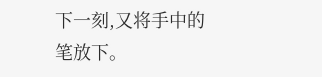下一刻,又将手中的笔放下。